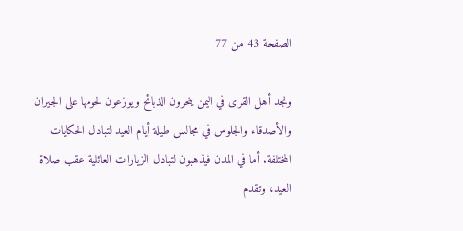الصفحة 43 من 77

ونجد أهل القرى في اليمن ينحرون الذبائح ويوزعون لحومها على الجيران والأصدقاء والجلوس في مجالس طيلة أيام العيد لتبادل الحكايات المختلفة. أما في المدن فيذهبون لتبادل الزيارات العائلية عقب صلاة العيد، وتقدم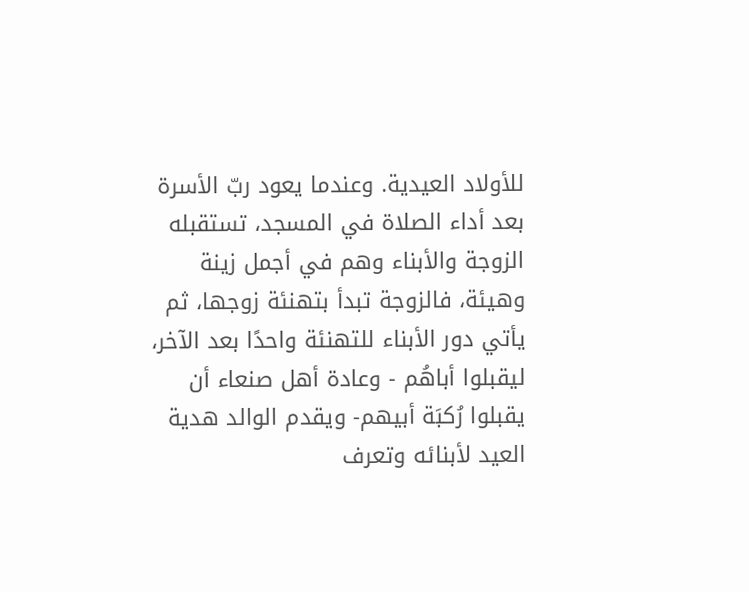للأولاد العيدية. وعندما يعود ربّ الأسرة بعد أداء الصلاة في المسجد، تستقبله الزوجة والأبناء وهم في أجمل زينة وهيئة، فالزوجة تبدأ بتهنئة زوجها، ثم يأتي دور الأبناء للتهنئة واحدًا بعد الآخر، ليقبلوا أباهُم - وعادة أهل صنعاء أن يقبلوا رُكبَة أبيهم- ويقدم الوالد هدية العيد لأبنائه وتعرف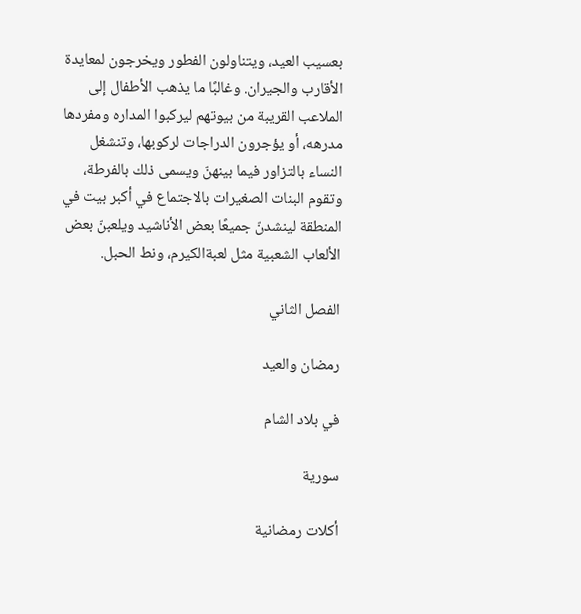بعسيب العيد، ويتناولون الفطور ويخرجون لمعايدة الأقارب والجيران. وغالبًا ما يذهب الأطفال إلى الملاعب القريبة من بيوتهم ليركبوا المداره ومفردها مدرهه، أو يؤجرون الدراجات لركوبها، وتنشغل النساء بالتزاور فيما بينهنّ ويسمى ذلك بالفرطة، وتقوم البنات الصغيرات بالاجتماع في أكبر بيت في المنطقة لينشدنّ جميعًا بعض الأناشيد ويلعبنّ بعض الألعاب الشعبية مثل لعبةالكيرم، ونط الحبل.

الفصل الثاني

رمضان والعيد

في بلاد الشام

سورية

أكلات رمضانية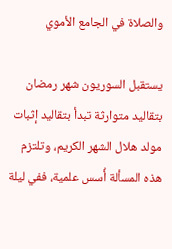والصلاة في الجامع الأموي

يستقبل السوريون شهر رمضان بتقاليد متوارثة تبدأ بتقاليد إثبات مولد هلال الشهر الكريم، وتلتزم هذه المسألة أُسس علمية، ففي ليلة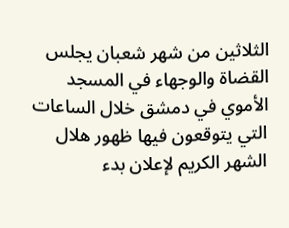الثلاثين من شهر شعبان يجلس القضاة والوجهاء في المسجد الأموي في دمشق خلال الساعات التي يتوقعون فيها ظهور هلال الشهر الكريم لإعلان بدء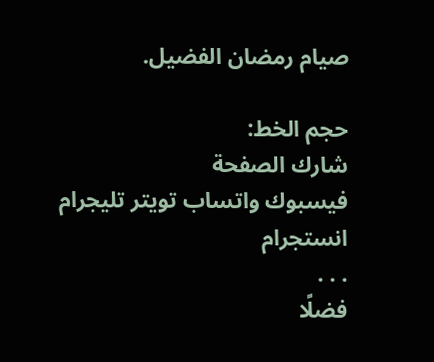صيام رمضان الفضيل.

حجم الخط:
شارك الصفحة
فيسبوك واتساب تويتر تليجرام انستجرام
. . .
فضلًا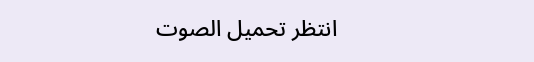انتظر تحميل الصوت